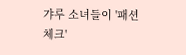갸루 소녀들이 '패션 체크'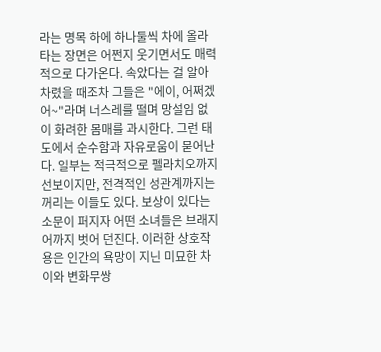라는 명목 하에 하나둘씩 차에 올라타는 장면은 어쩐지 웃기면서도 매력적으로 다가온다. 속았다는 걸 알아차렸을 때조차 그들은 "에이, 어쩌겠어~"라며 너스레를 떨며 망설임 없이 화려한 몸매를 과시한다. 그런 태도에서 순수함과 자유로움이 묻어난다. 일부는 적극적으로 펠라치오까지 선보이지만, 전격적인 성관계까지는 꺼리는 이들도 있다. 보상이 있다는 소문이 퍼지자 어떤 소녀들은 브래지어까지 벗어 던진다. 이러한 상호작용은 인간의 욕망이 지닌 미묘한 차이와 변화무쌍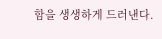함을 생생하게 드러낸다.